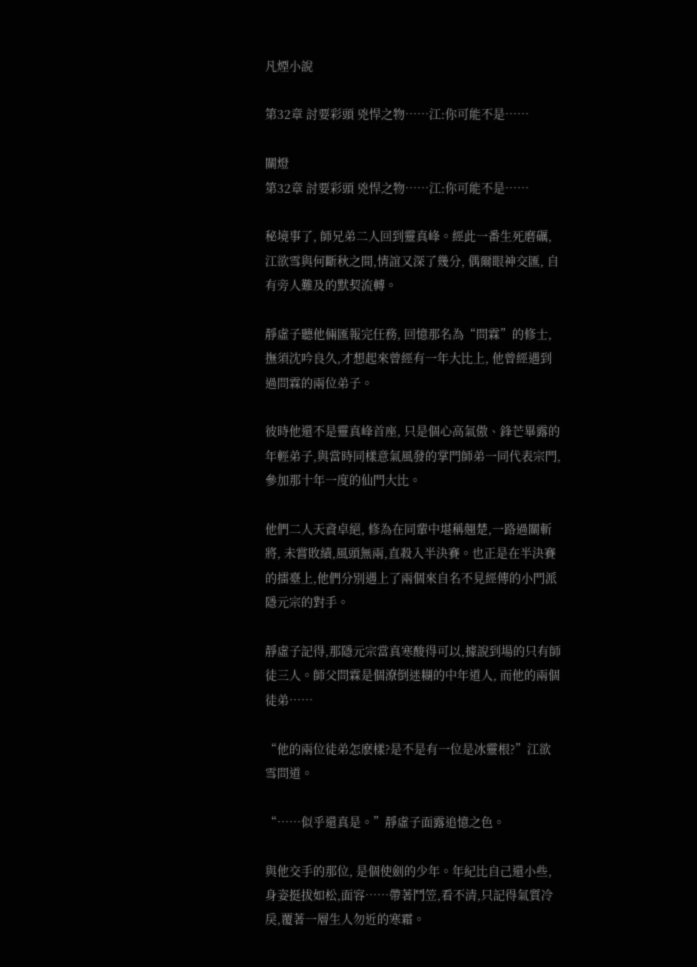凡煙小說

第32章 討要彩頭 兇悍之物……江:你可能不是……

關燈
第32章 討要彩頭 兇悍之物……江:你可能不是……

秘境事了, 師兄弟二人回到靈真峰。經此一番生死磨礪,江欲雪與何斷秋之間,情誼又深了幾分, 偶爾眼神交匯, 自有旁人難及的默契流轉。

靜虛子聽他倆匯報完任務, 回憶那名為“問霖”的修士, 撫須沈吟良久,才想起來曾經有一年大比上, 他曾經遇到過問霖的兩位弟子。

彼時他還不是靈真峰首座, 只是個心高氣傲、鋒芒畢露的年輕弟子,與當時同樣意氣風發的掌門師弟一同代表宗門,參加那十年一度的仙門大比。

他們二人天資卓絕, 修為在同輩中堪稱翹楚,一路過關斬將, 未嘗敗績,風頭無兩,直殺入半決賽。也正是在半決賽的擂臺上,他們分別遇上了兩個來自名不見經傳的小門派隱元宗的對手。

靜虛子記得,那隱元宗當真寒酸得可以,據說到場的只有師徒三人。師父問霖是個潦倒迷糊的中年道人, 而他的兩個徒弟……

“他的兩位徒弟怎麽樣?是不是有一位是冰靈根?”江欲雪問道。

“……似乎還真是。”靜虛子面露追憶之色。

與他交手的那位, 是個使劍的少年。年紀比自己還小些,身姿挺拔如松,面容……帶著鬥笠,看不清,只記得氣質冷戾,覆著一層生人勿近的寒霜。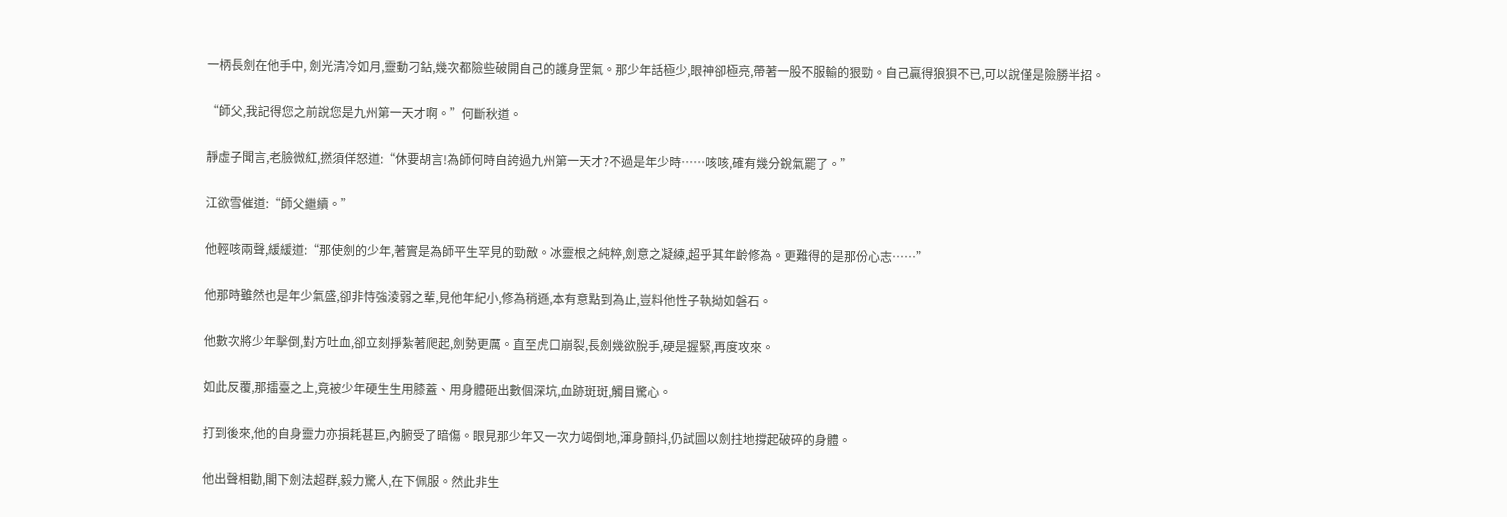一柄長劍在他手中, 劍光清冷如月,靈動刁鉆,幾次都險些破開自己的護身罡氣。那少年話極少,眼神卻極亮,帶著一股不服輸的狠勁。自己贏得狼狽不已,可以說僅是險勝半招。

“師父,我記得您之前說您是九州第一天才啊。”何斷秋道。

靜虛子聞言,老臉微紅,撚須佯怒道:“休要胡言!為師何時自誇過九州第一天才?不過是年少時……咳咳,確有幾分銳氣罷了。”

江欲雪催道:“師父繼續。”

他輕咳兩聲,緩緩道:“那使劍的少年,著實是為師平生罕見的勁敵。冰靈根之純粹,劍意之凝練,超乎其年齡修為。更難得的是那份心志……”

他那時雖然也是年少氣盛,卻非恃強淩弱之輩,見他年紀小,修為稍遜,本有意點到為止,豈料他性子執拗如磐石。

他數次將少年擊倒,對方吐血,卻立刻掙紮著爬起,劍勢更厲。直至虎口崩裂,長劍幾欲脫手,硬是握緊,再度攻來。

如此反覆,那擂臺之上,竟被少年硬生生用膝蓋、用身體砸出數個深坑,血跡斑斑,觸目驚心。

打到後來,他的自身靈力亦損耗甚巨,內腑受了暗傷。眼見那少年又一次力竭倒地,渾身顫抖,仍試圖以劍拄地撐起破碎的身體。

他出聲相勸,閣下劍法超群,毅力驚人,在下佩服。然此非生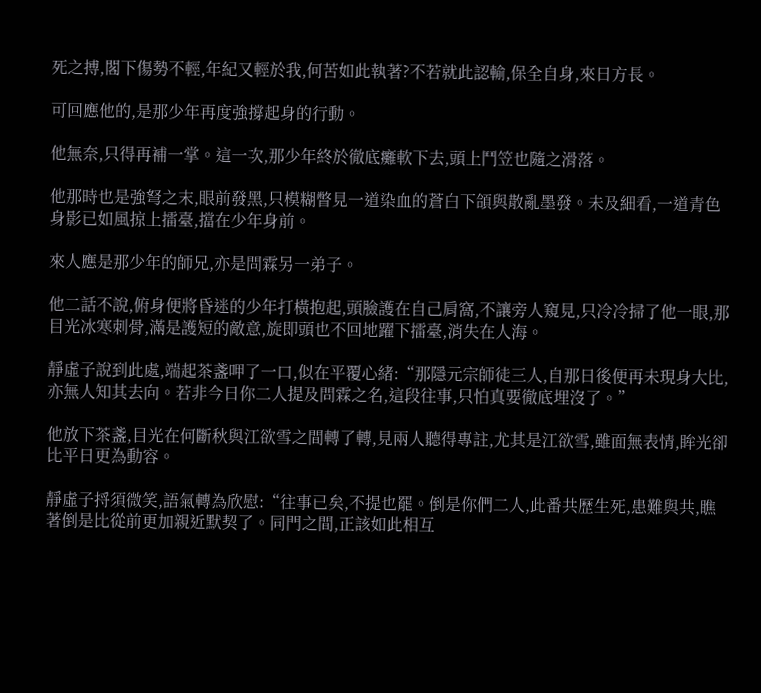死之搏,閣下傷勢不輕,年紀又輕於我,何苦如此執著?不若就此認輸,保全自身,來日方長。

可回應他的,是那少年再度強撐起身的行動。

他無奈,只得再補一掌。這一次,那少年終於徹底癱軟下去,頭上鬥笠也隨之滑落。

他那時也是強弩之末,眼前發黑,只模糊瞥見一道染血的蒼白下頜與散亂墨發。未及細看,一道青色身影已如風掠上擂臺,擋在少年身前。

來人應是那少年的師兄,亦是問霖另一弟子。

他二話不說,俯身便將昏迷的少年打橫抱起,頭臉護在自己肩窩,不讓旁人窺見,只冷冷掃了他一眼,那目光冰寒刺骨,滿是護短的敵意,旋即頭也不回地躍下擂臺,消失在人海。

靜虛子說到此處,端起茶盞呷了一口,似在平覆心緒:“那隱元宗師徒三人,自那日後便再未現身大比,亦無人知其去向。若非今日你二人提及問霖之名,這段往事,只怕真要徹底埋沒了。”

他放下茶盞,目光在何斷秋與江欲雪之間轉了轉,見兩人聽得專註,尤其是江欲雪,雖面無表情,眸光卻比平日更為動容。

靜虛子捋須微笑,語氣轉為欣慰:“往事已矣,不提也罷。倒是你們二人,此番共歷生死,患難與共,瞧著倒是比從前更加親近默契了。同門之間,正該如此相互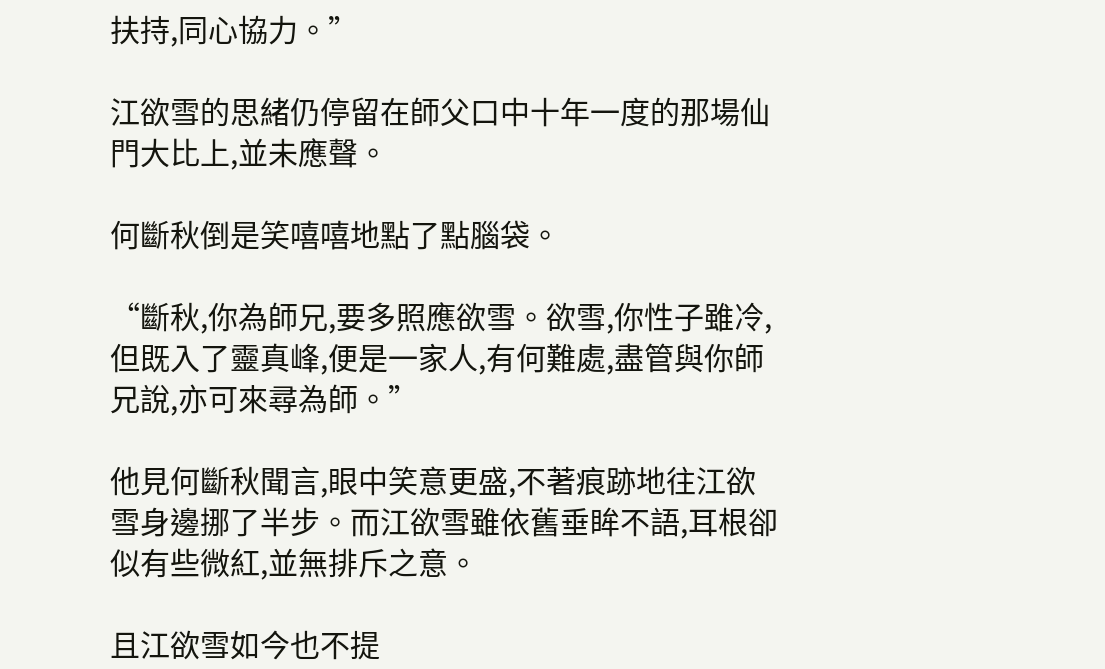扶持,同心協力。”

江欲雪的思緒仍停留在師父口中十年一度的那場仙門大比上,並未應聲。

何斷秋倒是笑嘻嘻地點了點腦袋。

“斷秋,你為師兄,要多照應欲雪。欲雪,你性子雖冷,但既入了靈真峰,便是一家人,有何難處,盡管與你師兄說,亦可來尋為師。”

他見何斷秋聞言,眼中笑意更盛,不著痕跡地往江欲雪身邊挪了半步。而江欲雪雖依舊垂眸不語,耳根卻似有些微紅,並無排斥之意。

且江欲雪如今也不提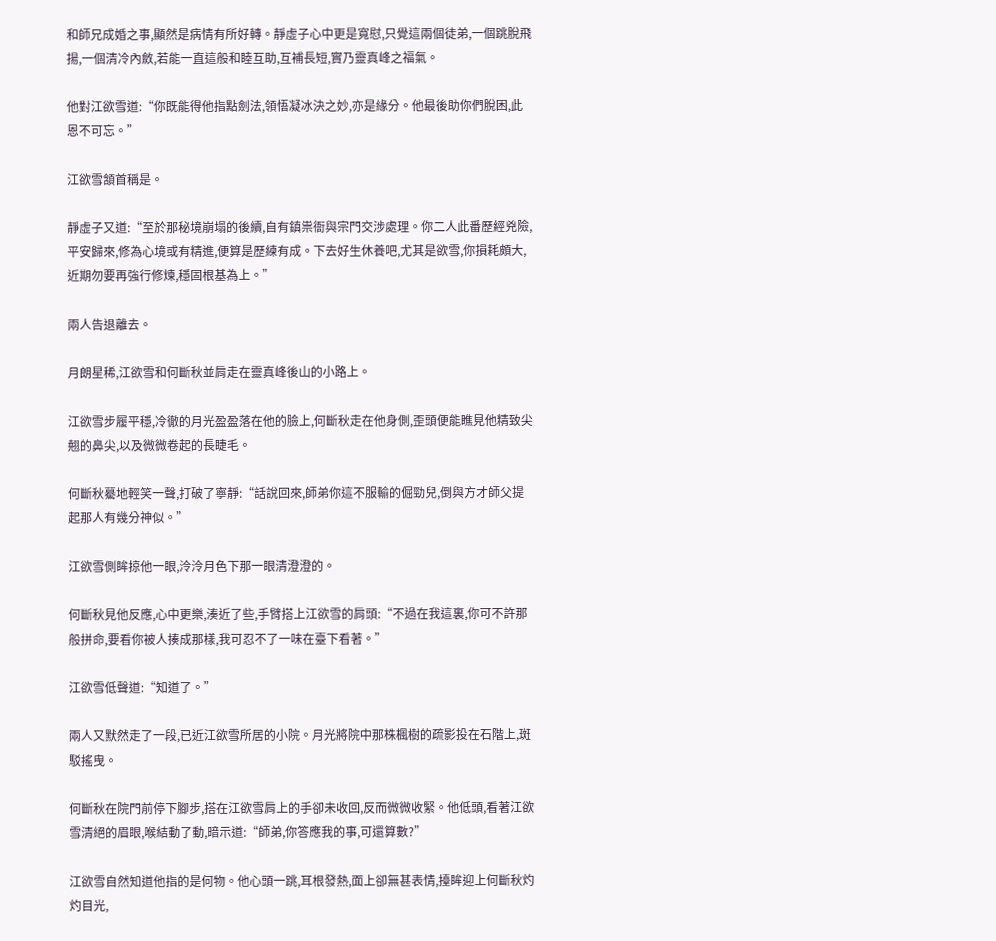和師兄成婚之事,顯然是病情有所好轉。靜虛子心中更是寬慰,只覺這兩個徒弟,一個跳脫飛揚,一個清冷內斂,若能一直這般和睦互助,互補長短,實乃靈真峰之福氣。

他對江欲雪道:“你既能得他指點劍法,領悟凝冰決之妙,亦是緣分。他最後助你們脫困,此恩不可忘。”

江欲雪頷首稱是。

靜虛子又道:“至於那秘境崩塌的後續,自有鎮祟衙與宗門交涉處理。你二人此番歷經兇險,平安歸來,修為心境或有精進,便算是歷練有成。下去好生休養吧,尤其是欲雪,你損耗頗大,近期勿要再強行修煉,穩固根基為上。”

兩人告退離去。

月朗星稀,江欲雪和何斷秋並肩走在靈真峰後山的小路上。

江欲雪步履平穩,冷徹的月光盈盈落在他的臉上,何斷秋走在他身側,歪頭便能瞧見他精致尖翹的鼻尖,以及微微卷起的長睫毛。

何斷秋驀地輕笑一聲,打破了寧靜:“話說回來,師弟你這不服輸的倔勁兒,倒與方才師父提起那人有幾分神似。”

江欲雪側眸掠他一眼,泠泠月色下那一眼清澄澄的。

何斷秋見他反應,心中更樂,湊近了些,手臂搭上江欲雪的肩頭:“不過在我這裏,你可不許那般拼命,要看你被人揍成那樣,我可忍不了一味在臺下看著。”

江欲雪低聲道:“知道了。”

兩人又默然走了一段,已近江欲雪所居的小院。月光將院中那株楓樹的疏影投在石階上,斑駁搖曳。

何斷秋在院門前停下腳步,搭在江欲雪肩上的手卻未收回,反而微微收緊。他低頭,看著江欲雪清絕的眉眼,喉結動了動,暗示道:“師弟,你答應我的事,可還算數?”

江欲雪自然知道他指的是何物。他心頭一跳,耳根發熱,面上卻無甚表情,擡眸迎上何斷秋灼灼目光,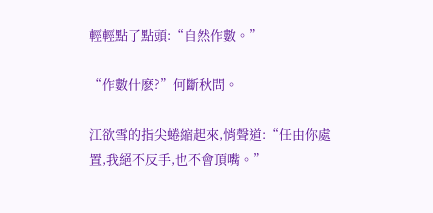輕輕點了點頭:“自然作數。”

“作數什麽?”何斷秋問。

江欲雪的指尖蜷縮起來,悄聲道:“任由你處置,我絕不反手,也不會頂嘴。”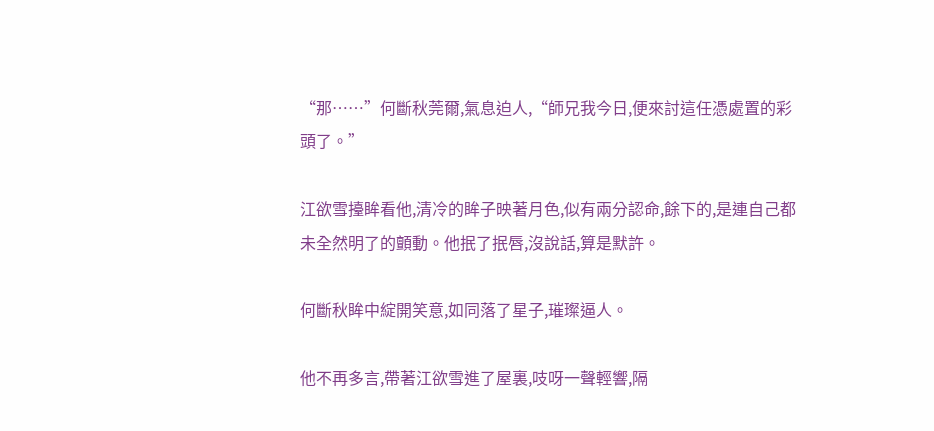“那……”何斷秋莞爾,氣息迫人,“師兄我今日,便來討這任憑處置的彩頭了。”

江欲雪擡眸看他,清冷的眸子映著月色,似有兩分認命,餘下的,是連自己都未全然明了的顫動。他抿了抿唇,沒說話,算是默許。

何斷秋眸中綻開笑意,如同落了星子,璀璨逼人。

他不再多言,帶著江欲雪進了屋裏,吱呀一聲輕響,隔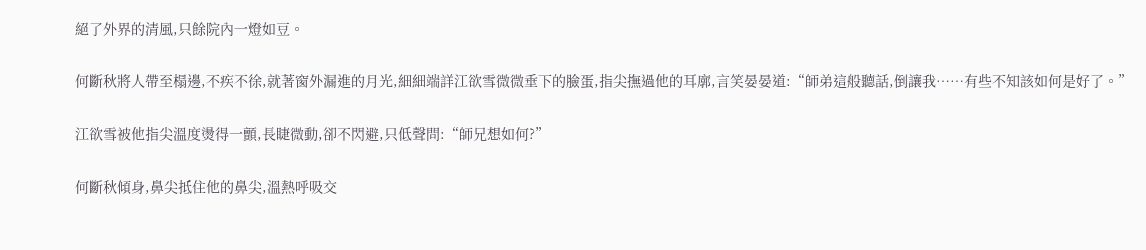絕了外界的清風,只餘院內一燈如豆。

何斷秋將人帶至榻邊,不疾不徐,就著窗外漏進的月光,細細端詳江欲雪微微垂下的臉蛋,指尖撫過他的耳廓,言笑晏晏道:“師弟這般聽話,倒讓我……有些不知該如何是好了。”

江欲雪被他指尖溫度燙得一顫,長睫微動,卻不閃避,只低聲問:“師兄想如何?”

何斷秋傾身,鼻尖抵住他的鼻尖,溫熱呼吸交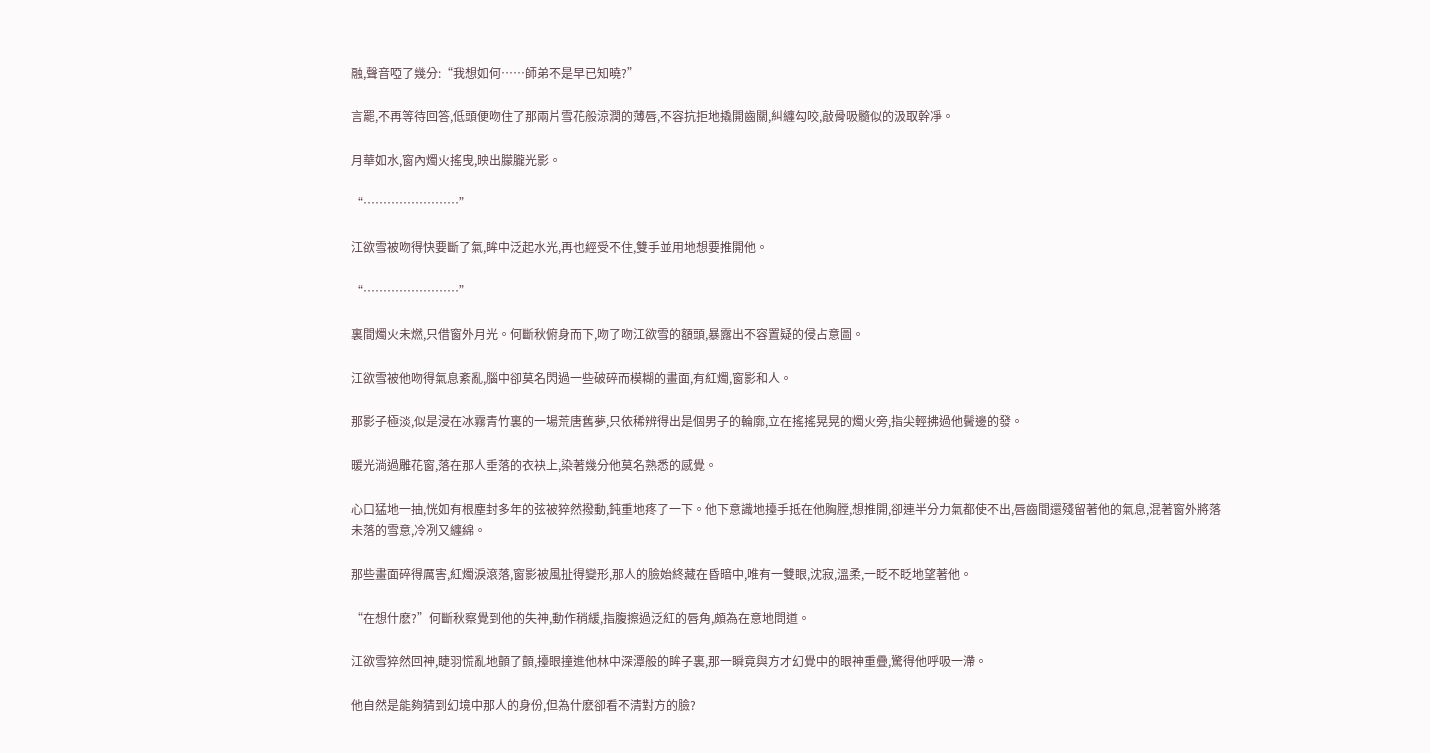融,聲音啞了幾分:“我想如何……師弟不是早已知曉?”

言罷,不再等待回答,低頭便吻住了那兩片雪花般涼潤的薄唇,不容抗拒地撬開齒關,糾纏勾咬,敲骨吸髓似的汲取幹凈。

月華如水,窗內燭火搖曳,映出朦朧光影。

“……………………”

江欲雪被吻得快要斷了氣,眸中泛起水光,再也經受不住,雙手並用地想要推開他。

“……………………”

裏間燭火未燃,只借窗外月光。何斷秋俯身而下,吻了吻江欲雪的額頭,暴露出不容置疑的侵占意圖。

江欲雪被他吻得氣息紊亂,腦中卻莫名閃過一些破碎而模糊的畫面,有紅燭,窗影和人。

那影子極淡,似是浸在冰霧青竹裏的一場荒唐舊夢,只依稀辨得出是個男子的輪廓,立在搖搖晃晃的燭火旁,指尖輕拂過他鬢邊的發。

暖光淌過雕花窗,落在那人垂落的衣袂上,染著幾分他莫名熟悉的感覺。

心口猛地一抽,恍如有根塵封多年的弦被猝然撥動,鈍重地疼了一下。他下意識地擡手抵在他胸膛,想推開,卻連半分力氣都使不出,唇齒間還殘留著他的氣息,混著窗外將落未落的雪意,冷冽又纏綿。

那些畫面碎得厲害,紅燭淚滾落,窗影被風扯得變形,那人的臉始終藏在昏暗中,唯有一雙眼,沈寂,溫柔,一眨不眨地望著他。

“在想什麽?”何斷秋察覺到他的失神,動作稍緩,指腹擦過泛紅的唇角,頗為在意地問道。

江欲雪猝然回神,睫羽慌亂地顫了顫,擡眼撞進他林中深潭般的眸子裏,那一瞬竟與方才幻覺中的眼神重疊,驚得他呼吸一滯。

他自然是能夠猜到幻境中那人的身份,但為什麽卻看不清對方的臉?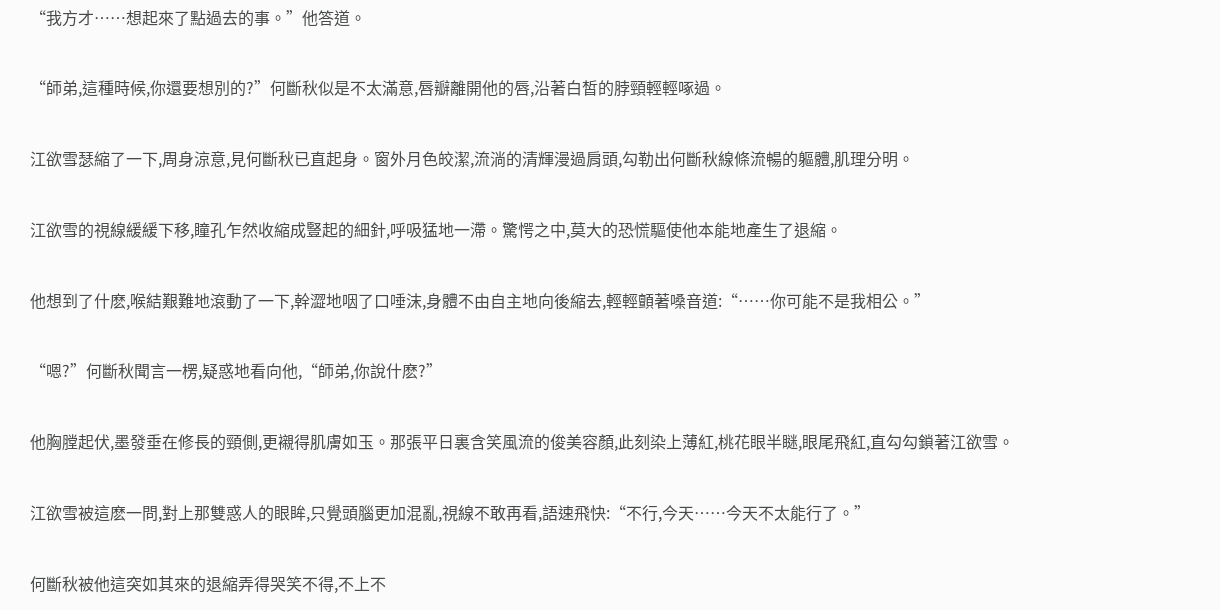“我方才……想起來了點過去的事。”他答道。

“師弟,這種時候,你還要想別的?”何斷秋似是不太滿意,唇瓣離開他的唇,沿著白皙的脖頸輕輕啄過。

江欲雪瑟縮了一下,周身涼意,見何斷秋已直起身。窗外月色皎潔,流淌的清輝漫過肩頭,勾勒出何斷秋線條流暢的軀體,肌理分明。

江欲雪的視線緩緩下移,瞳孔乍然收縮成豎起的細針,呼吸猛地一滯。驚愕之中,莫大的恐慌驅使他本能地產生了退縮。

他想到了什麽,喉結艱難地滾動了一下,幹澀地咽了口唾沫,身體不由自主地向後縮去,輕輕顫著嗓音道:“……你可能不是我相公。”

“嗯?”何斷秋聞言一楞,疑惑地看向他,“師弟,你說什麽?”

他胸膛起伏,墨發垂在修長的頸側,更襯得肌膚如玉。那張平日裏含笑風流的俊美容顏,此刻染上薄紅,桃花眼半瞇,眼尾飛紅,直勾勾鎖著江欲雪。

江欲雪被這麽一問,對上那雙惑人的眼眸,只覺頭腦更加混亂,視線不敢再看,語速飛快:“不行,今天……今天不太能行了。”

何斷秋被他這突如其來的退縮弄得哭笑不得,不上不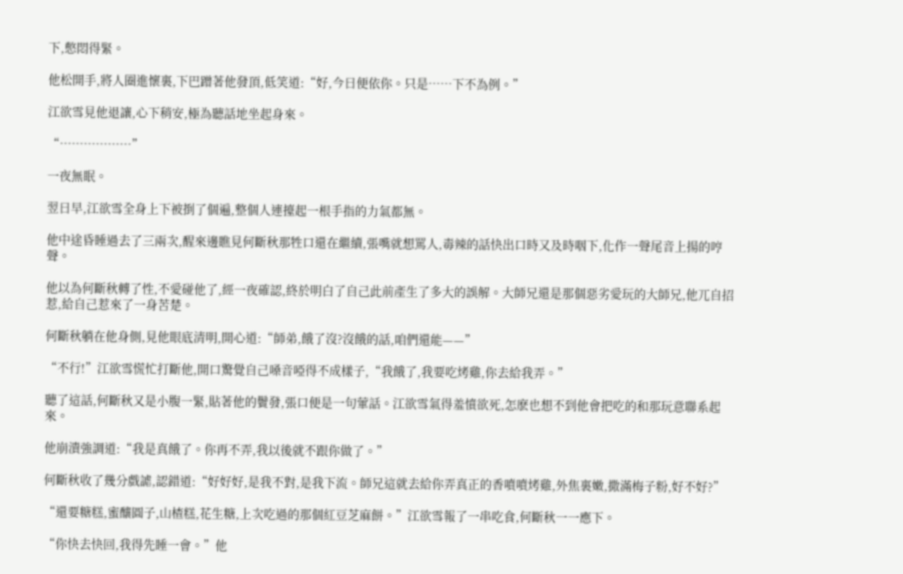下,憋悶得緊。

他松開手,將人圈進懷裏,下巴蹭著他發頂,低笑道:“好,今日便依你。只是……下不為例。”

江欲雪見他退讓,心下稍安,極為聽話地坐起身來。

“………………”

一夜無眠。

翌日早,江欲雪全身上下被捯了個遍,整個人連擡起一根手指的力氣都無。

他中途昏睡過去了三兩次,醒來邊瞧見何斷秋那牲口還在繼續,張嘴就想罵人,毒辣的話快出口時又及時咽下,化作一聲尾音上揚的哼聲。

他以為何斷秋轉了性,不愛碰他了,經一夜確認,終於明白了自己此前產生了多大的誤解。大師兄還是那個惡劣愛玩的大師兄,他兀自招惹,給自己惹來了一身苦楚。

何斷秋躺在他身側,見他眼底清明,開心道:“師弟,餓了沒?沒餓的話,咱們還能——”

“不行!”江欲雪慌忙打斷他,開口驚覺自己嗓音啞得不成樣子,“我餓了,我要吃烤雞,你去給我弄。”

聽了這話,何斷秋又是小腹一緊,貼著他的鬢發,張口便是一句葷話。江欲雪氣得羞憤欲死,怎麽也想不到他會把吃的和那玩意聯系起來。

他崩潰強調道:“我是真餓了。你再不弄,我以後就不跟你做了。”

何斷秋收了幾分戲謔,認錯道:“好好好,是我不對,是我下流。師兄這就去給你弄真正的香噴噴烤雞,外焦裏嫩,撒滿梅子粉,好不好?”

“還要糖糕,蜜釀圓子,山楂糕,花生糖,上次吃過的那個紅豆芝麻餅。”江欲雪報了一串吃食,何斷秋一一應下。

“你快去快回,我得先睡一會。”他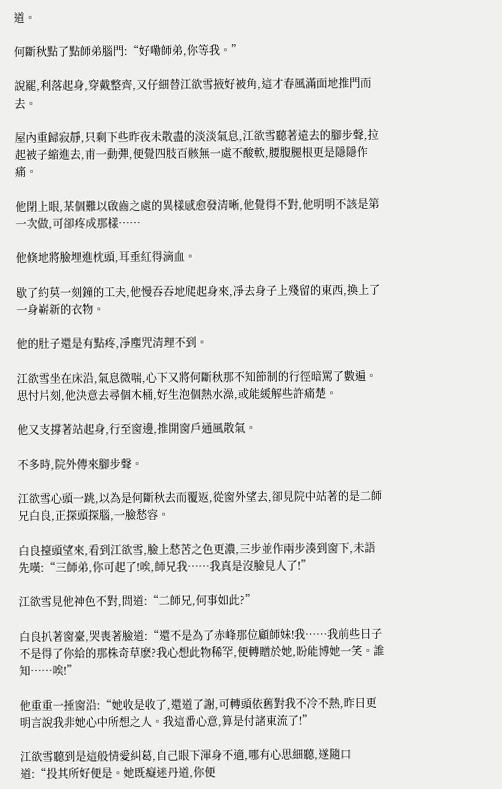道。

何斷秋點了點師弟腦門:“好嘞師弟,你等我。”

說罷,利落起身,穿戴整齊,又仔細替江欲雪掖好被角,這才春風滿面地推門而去。

屋內重歸寂靜,只剩下些昨夜未散盡的淡淡氣息,江欲雪聽著遠去的腳步聲,拉起被子縮進去,甫一動彈,便覺四肢百骸無一處不酸軟,腰腹腿根更是隱隱作痛。

他閉上眼,某個難以啟齒之處的異樣感愈發清晰,他覺得不對,他明明不該是第一次做,可卻疼成那樣……

他倏地將臉埋進枕頭,耳垂紅得滴血。

歇了約莫一刻鐘的工夫,他慢吞吞地爬起身來,凈去身子上殘留的東西,換上了一身嶄新的衣物。

他的肚子還是有點疼,凈塵咒清理不到。

江欲雪坐在床沿,氣息微喘,心下又將何斷秋那不知節制的行徑暗罵了數遍。思忖片刻,他決意去尋個木桶,好生泡個熱水澡,或能緩解些許痛楚。

他又支撐著站起身,行至窗邊,推開窗戶通風散氣。

不多時,院外傳來腳步聲。

江欲雪心頭一跳,以為是何斷秋去而覆返,從窗外望去,卻見院中站著的是二師兄白良,正探頭探腦,一臉愁容。

白良擡頭望來,看到江欲雪,臉上愁苦之色更濃,三步並作兩步湊到窗下,未語先嘆:“三師弟,你可起了!唉,師兄我……我真是沒臉見人了!”

江欲雪見他神色不對,問道:“二師兄,何事如此?”

白良扒著窗臺,哭喪著臉道:“還不是為了赤峰那位顧師妹!我……我前些日子不是得了你給的那株奇草麽?我心想此物稀罕,便轉贈於她,盼能博她一笑。誰知……唉!”

他重重一捶窗沿:“她收是收了,還道了謝,可轉頭依舊對我不冷不熱,昨日更明言說我非她心中所想之人。我這番心意,算是付諸東流了!”

江欲雪聽到是這般情愛糾葛,自己眼下渾身不適,哪有心思細聽,遂隨口道:“投其所好便是。她既癡迷丹道,你便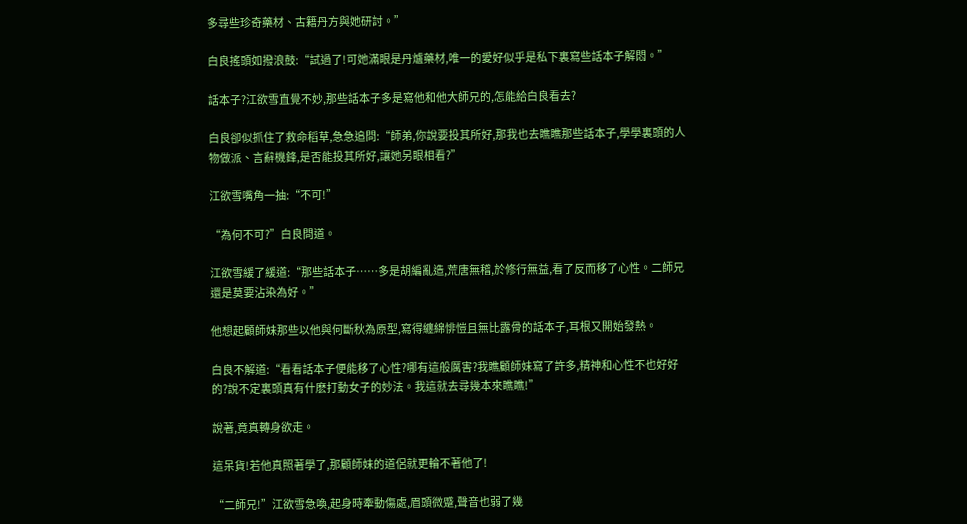多尋些珍奇藥材、古籍丹方與她研討。”

白良搖頭如撥浪鼓:“試過了!可她滿眼是丹爐藥材,唯一的愛好似乎是私下裏寫些話本子解悶。”

話本子?江欲雪直覺不妙,那些話本子多是寫他和他大師兄的,怎能給白良看去?

白良卻似抓住了救命稻草,急急追問:“師弟,你說要投其所好,那我也去瞧瞧那些話本子,學學裏頭的人物做派、言辭機鋒,是否能投其所好,讓她另眼相看?”

江欲雪嘴角一抽:“不可!”

“為何不可?”白良問道。

江欲雪緩了緩道:“那些話本子……多是胡編亂造,荒唐無稽,於修行無益,看了反而移了心性。二師兄還是莫要沾染為好。”

他想起顧師妹那些以他與何斷秋為原型,寫得纏綿悱愷且無比露骨的話本子,耳根又開始發熱。

白良不解道:“看看話本子便能移了心性?哪有這般厲害?我瞧顧師妹寫了許多,精神和心性不也好好的?說不定裏頭真有什麽打動女子的妙法。我這就去尋幾本來瞧瞧!”

說著,竟真轉身欲走。

這呆貨!若他真照著學了,那顧師妹的道侶就更輪不著他了!

“二師兄!”江欲雪急喚,起身時牽動傷處,眉頭微蹙,聲音也弱了幾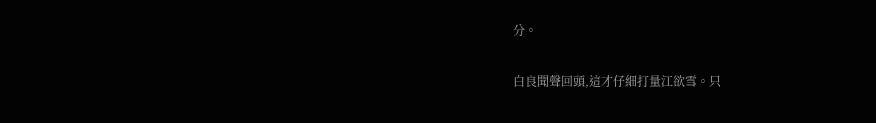分。

白良聞聲回頭,這才仔細打量江欲雪。只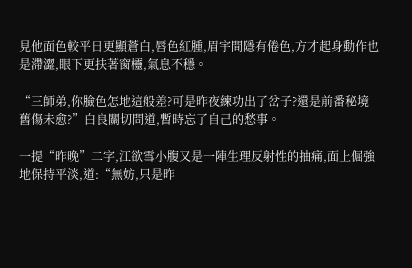見他面色較平日更顯蒼白,唇色紅腫,眉宇間隱有倦色,方才起身動作也是滯澀,眼下更扶著窗欞,氣息不穩。

“三師弟,你臉色怎地這般差?可是昨夜練功出了岔子?還是前番秘境舊傷未愈?”白良關切問道,暫時忘了自己的愁事。

一提“昨晚”二字,江欲雪小腹又是一陣生理反射性的抽痛,面上倔強地保持平淡,道:“無妨,只是昨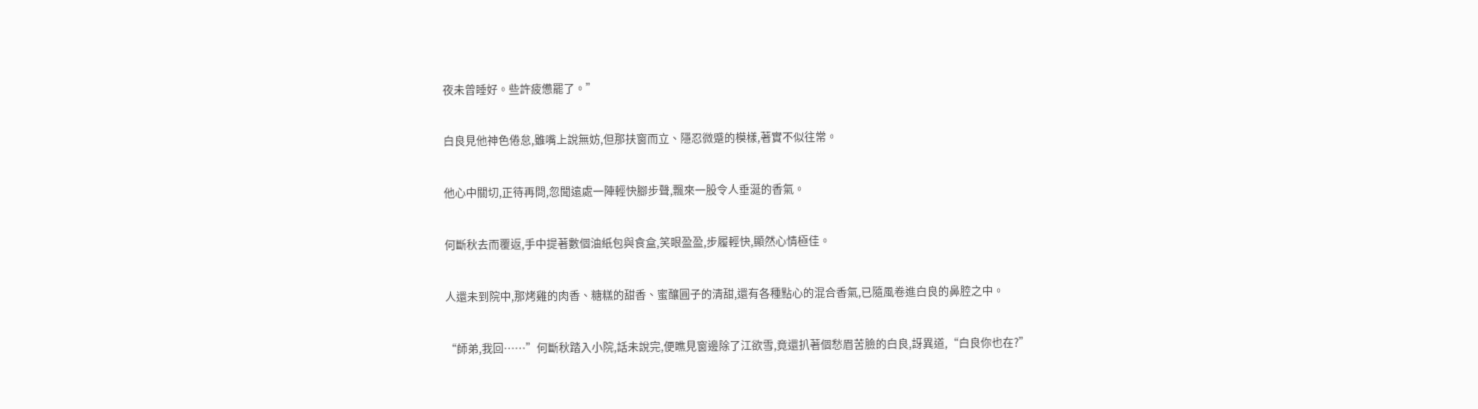夜未曾睡好。些許疲憊罷了。”

白良見他神色倦怠,雖嘴上說無妨,但那扶窗而立、隱忍微蹙的模樣,著實不似往常。

他心中關切,正待再問,忽聞遠處一陣輕快腳步聲,飄來一股令人垂涎的香氣。

何斷秋去而覆返,手中提著數個油紙包與食盒,笑眼盈盈,步履輕快,顯然心情極佳。

人還未到院中,那烤雞的肉香、糖糕的甜香、蜜釀圓子的清甜,還有各種點心的混合香氣,已隨風卷進白良的鼻腔之中。

“師弟,我回……”何斷秋踏入小院,話未說完,便瞧見窗邊除了江欲雪,竟還扒著個愁眉苦臉的白良,訝異道,“白良你也在?”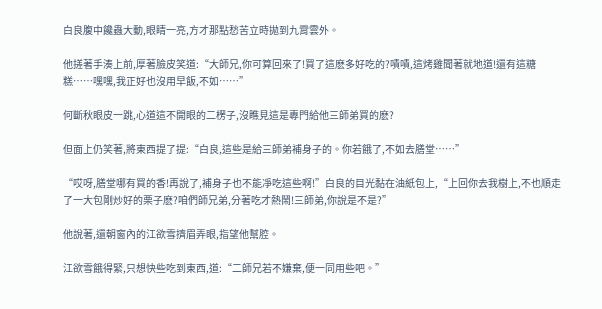白良腹中饞蟲大動,眼睛一亮,方才那點愁苦立時拋到九霄雲外。

他搓著手湊上前,厚著臉皮笑道:“大師兄,你可算回來了!買了這麽多好吃的?嘖嘖,這烤雞聞著就地道!還有這糖糕……嘿嘿,我正好也沒用早飯,不如……”

何斷秋眼皮一跳,心道這不開眼的二楞子,沒瞧見這是專門給他三師弟買的麽?

但面上仍笑著,將東西提了提:“白良,這些是給三師弟補身子的。你若餓了,不如去膳堂……”

“哎呀,膳堂哪有買的香!再說了,補身子也不能凈吃這些啊!”白良的目光黏在油紙包上,“上回你去我樹上,不也順走了一大包剛炒好的栗子麽?咱們師兄弟,分著吃才熱鬧!三師弟,你說是不是?”

他說著,還朝窗內的江欲雪擠眉弄眼,指望他幫腔。

江欲雪餓得緊,只想快些吃到東西,道:“二師兄若不嫌棄,便一同用些吧。”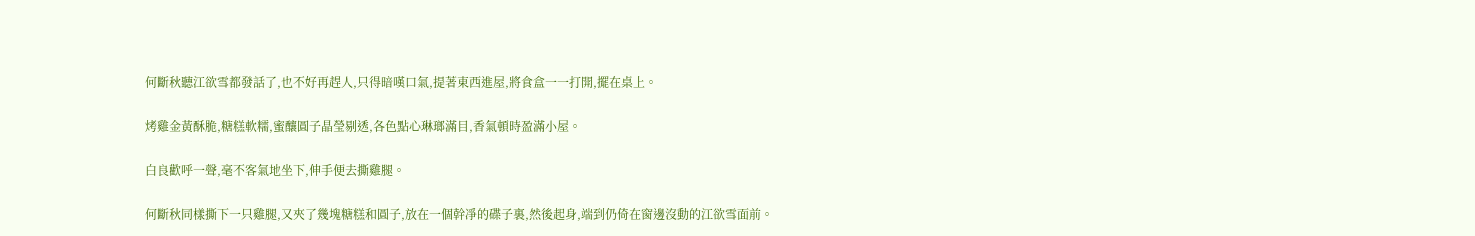何斷秋聽江欲雪都發話了,也不好再趕人,只得暗嘆口氣,提著東西進屋,將食盒一一打開,擺在桌上。

烤雞金黃酥脆,糖糕軟糯,蜜釀圓子晶瑩剔透,各色點心琳瑯滿目,香氣頓時盈滿小屋。

白良歡呼一聲,毫不客氣地坐下,伸手便去撕雞腿。

何斷秋同樣撕下一只雞腿,又夾了幾塊糖糕和圓子,放在一個幹凈的碟子裏,然後起身,端到仍倚在窗邊沒動的江欲雪面前。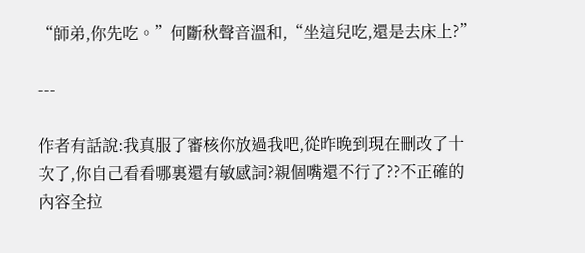“師弟,你先吃。”何斷秋聲音溫和,“坐這兒吃,還是去床上?”

---

作者有話說:我真服了審核你放過我吧,從昨晚到現在刪改了十次了,你自己看看哪裏還有敏感詞?親個嘴還不行了??不正確的內容全拉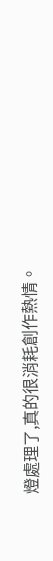燈處理了,真的很消耗創作熱情。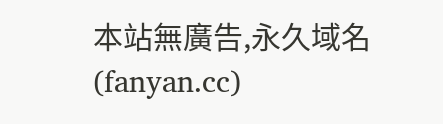本站無廣告,永久域名(fanyan.cc)